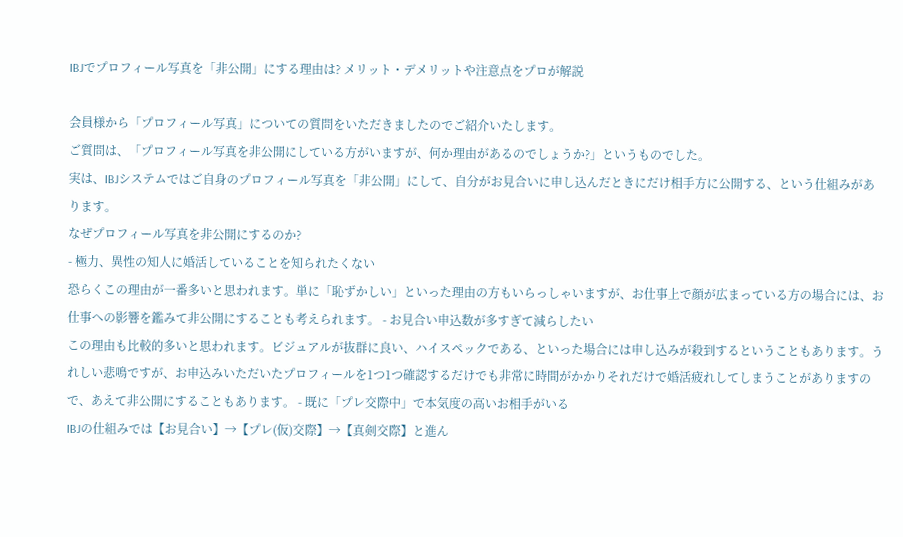IBJでプロフィール写真を「非公開」にする理由は? メリット・デメリットや注意点をプロが解説

会員様から「プロフィール写真」についての質問をいただきましたのでご紹介いたします。
ご質問は、「プロフィール写真を非公開にしている方がいますが、何か理由があるのでしょうか?」というものでした。
実は、IBJシステムではご自身のプロフィール写真を「非公開」にして、自分がお見合いに申し込んだときにだけ相手方に公開する、という仕組みがあります。
なぜプロフィール写真を非公開にするのか?
- 極力、異性の知人に婚活していることを知られたくない
恐らくこの理由が一番多いと思われます。単に「恥ずかしい」といった理由の方もいらっしゃいますが、お仕事上で顔が広まっている方の場合には、お仕事への影響を鑑みて非公開にすることも考えられます。 - お見合い申込数が多すぎて減らしたい
この理由も比較的多いと思われます。ビジュアルが抜群に良い、ハイスペックである、といった場合には申し込みが殺到するということもあります。うれしい悲鳴ですが、お申込みいただいたプロフィールを1つ1つ確認するだけでも非常に時間がかかりそれだけで婚活疲れしてしまうことがありますので、あえて非公開にすることもあります。 - 既に「プレ交際中」で本気度の高いお相手がいる
IBJの仕組みでは【お見合い】→【プレ(仮)交際】→【真剣交際】と進ん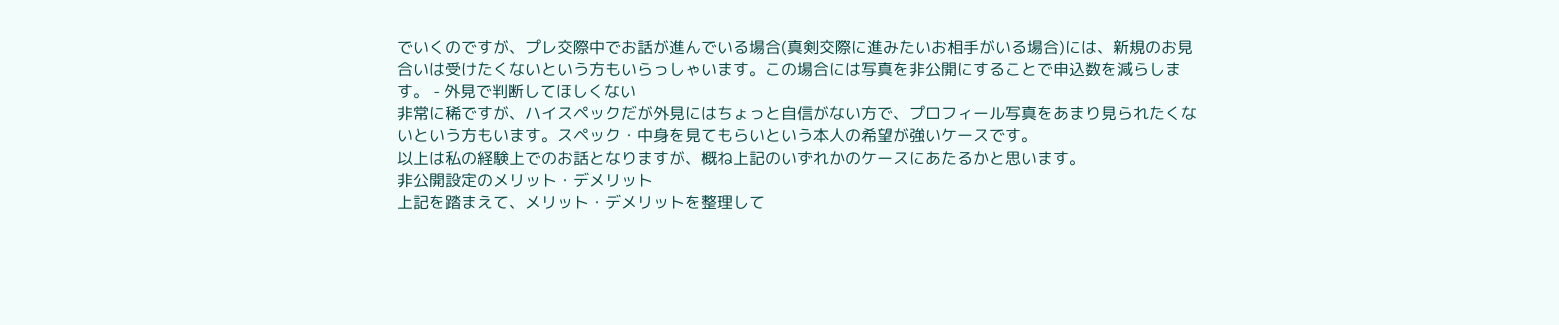でいくのですが、プレ交際中でお話が進んでいる場合(真剣交際に進みたいお相手がいる場合)には、新規のお見合いは受けたくないという方もいらっしゃいます。この場合には写真を非公開にすることで申込数を減らします。 - 外見で判断してほしくない
非常に稀ですが、ハイスペックだが外見にはちょっと自信がない方で、プロフィール写真をあまり見られたくないという方もいます。スペック・中身を見てもらいという本人の希望が強いケースです。
以上は私の経験上でのお話となりますが、概ね上記のいずれかのケースにあたるかと思います。
非公開設定のメリット・デメリット
上記を踏まえて、メリット・デメリットを整理して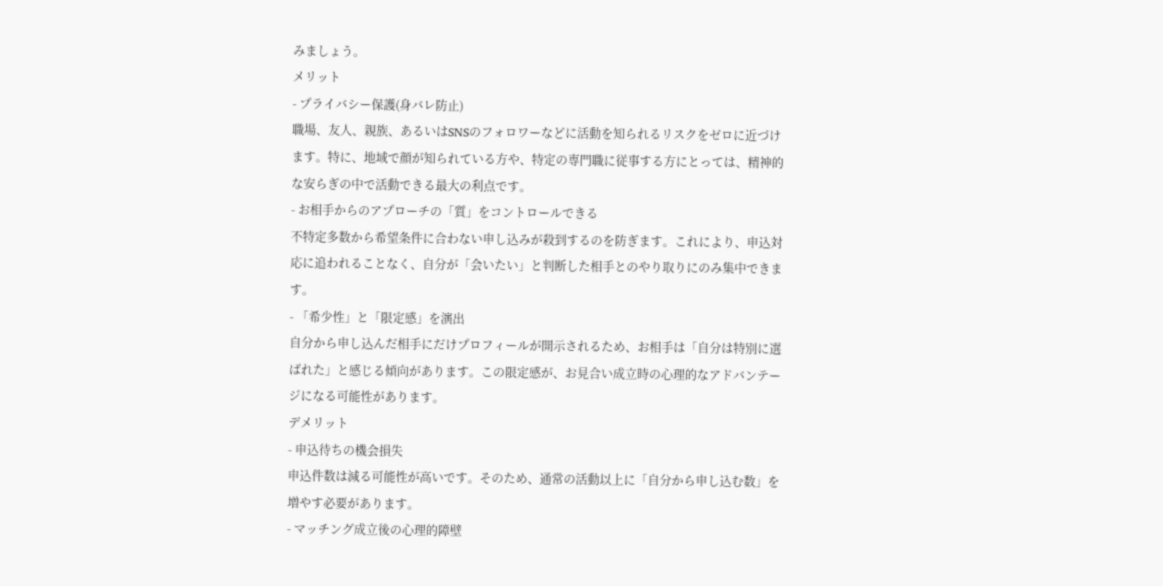みましょう。
メリット
- プライバシー保護(身バレ防止)
職場、友人、親族、あるいはSNSのフォロワーなどに活動を知られるリスクをゼロに近づけます。特に、地域で顔が知られている方や、特定の専門職に従事する方にとっては、精神的な安らぎの中で活動できる最大の利点です。
- お相手からのアプローチの「質」をコントロールできる
不特定多数から希望条件に合わない申し込みが殺到するのを防ぎます。これにより、申込対応に追われることなく、自分が「会いたい」と判断した相手とのやり取りにのみ集中できます。
- 「希少性」と「限定感」を演出
自分から申し込んだ相手にだけプロフィールが開示されるため、お相手は「自分は特別に選ばれた」と感じる傾向があります。この限定感が、お見合い成立時の心理的なアドバンテージになる可能性があります。
デメリット
- 申込待ちの機会損失
申込件数は減る可能性が高いです。そのため、通常の活動以上に「自分から申し込む数」を増やす必要があります。
- マッチング成立後の心理的障壁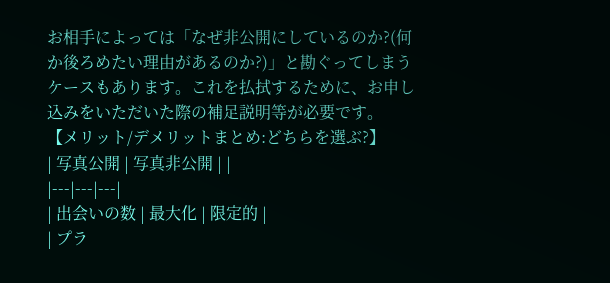お相手によっては「なぜ非公開にしているのか?(何か後ろめたい理由があるのか?)」と勘ぐってしまうケースもあります。これを払拭するために、お申し込みをいただいた際の補足説明等が必要です。
【メリット/デメリットまとめ:どちらを選ぶ?】
| 写真公開 | 写真非公開 | |
|---|---|---|
| 出会いの数 | 最大化 | 限定的 |
| プラ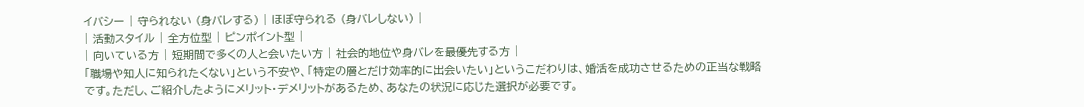イバシー | 守られない (身バレする) | ほぼ守られる (身バレしない) |
| 活動スタイル | 全方位型 | ピンポイント型 |
| 向いている方 | 短期間で多くの人と会いたい方 | 社会的地位や身バレを最優先する方 |
「職場や知人に知られたくない」という不安や、「特定の層とだけ効率的に出会いたい」というこだわりは、婚活を成功させるための正当な戦略です。ただし、ご紹介したようにメリット・デメリットがあるため、あなたの状況に応じた選択が必要です。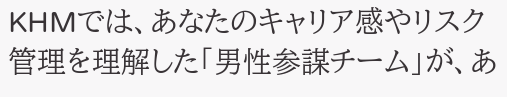KHMでは、あなたのキャリア感やリスク管理を理解した「男性参謀チーム」が、あ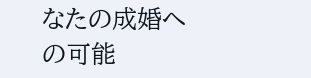なたの成婚への可能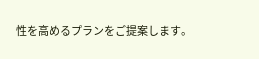性を高めるプランをご提案します。